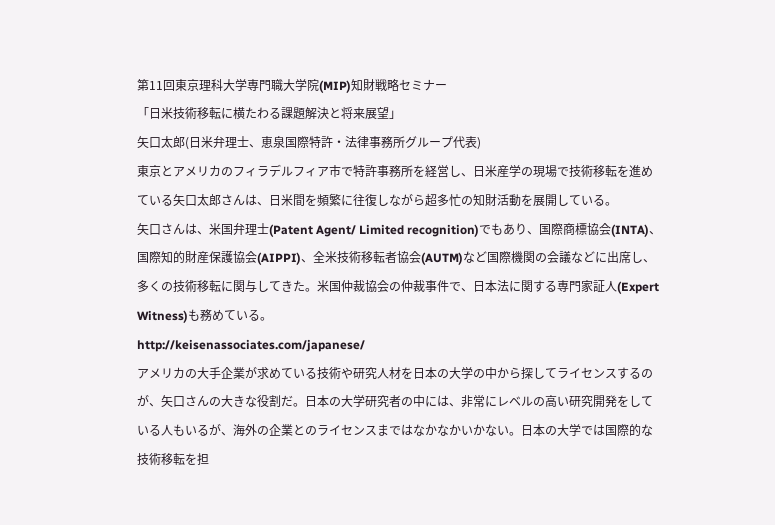第11回東京理科大学専門職大学院(MIP)知財戦略セミナー
「日米技術移転に横たわる課題解決と将来展望」
矢口太郎(日米弁理士、恵泉国際特許・法律事務所グループ代表)
東京とアメリカのフィラデルフィア市で特許事務所を経営し、日米産学の現場で技術移転を進めている矢口太郎さんは、日米間を頻繁に往復しながら超多忙の知財活動を展開している。
矢口さんは、米国弁理士(Patent Agent/ Limited recognition)でもあり、国際商標協会(INTA)、国際知的財産保護協会(AIPPI)、全米技術移転者協会(AUTM)など国際機関の会議などに出席し、多くの技術移転に関与してきた。米国仲裁協会の仲裁事件で、日本法に関する専門家証人(Expert Witness)も務めている。
http://keisenassociates.com/japanese/
アメリカの大手企業が求めている技術や研究人材を日本の大学の中から探してライセンスするのが、矢口さんの大きな役割だ。日本の大学研究者の中には、非常にレベルの高い研究開発をしている人もいるが、海外の企業とのライセンスまではなかなかいかない。日本の大学では国際的な技術移転を担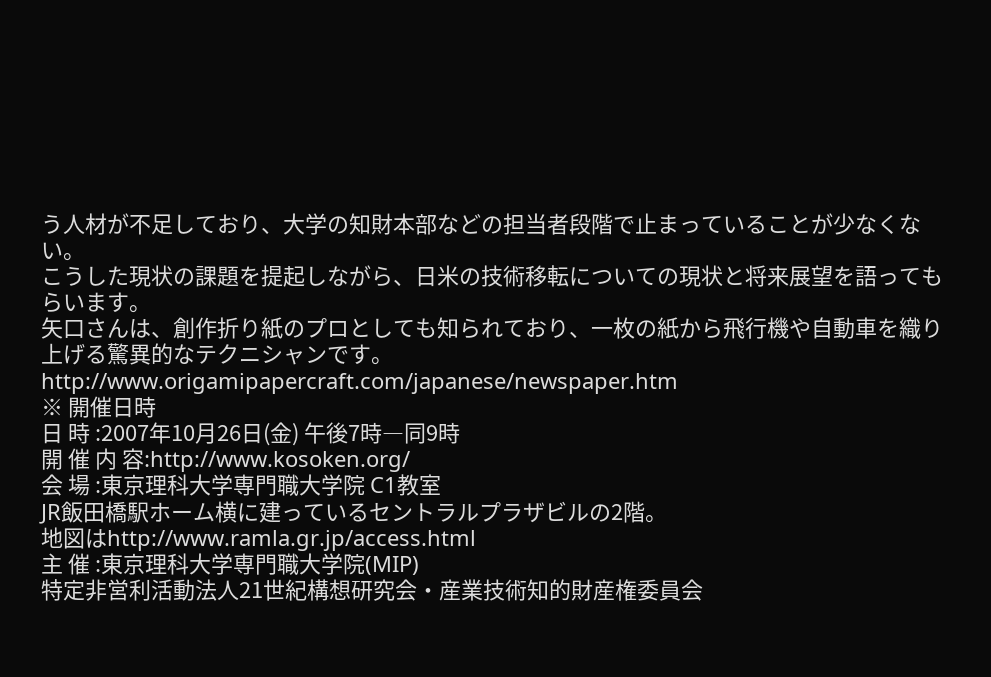う人材が不足しており、大学の知財本部などの担当者段階で止まっていることが少なくない。
こうした現状の課題を提起しながら、日米の技術移転についての現状と将来展望を語ってもらいます。
矢口さんは、創作折り紙のプロとしても知られており、一枚の紙から飛行機や自動車を織り上げる驚異的なテクニシャンです。
http://www.origamipapercraft.com/japanese/newspaper.htm
※ 開催日時
日 時 :2007年10月26日(金) 午後7時―同9時
開 催 内 容:http://www.kosoken.org/
会 場 :東京理科大学専門職大学院 C1教室
JR飯田橋駅ホーム横に建っているセントラルプラザビルの2階。
地図はhttp://www.ramla.gr.jp/access.html
主 催 :東京理科大学専門職大学院(MIP)
特定非営利活動法人21世紀構想研究会・産業技術知的財産権委員会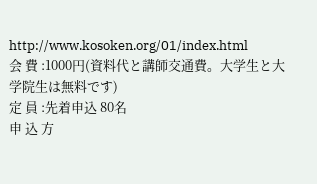http://www.kosoken.org/01/index.html
会 費 :1000円(資料代と講師交通費。大学生と大学院生は無料です)
定 員 :先着申込 80名
申 込 方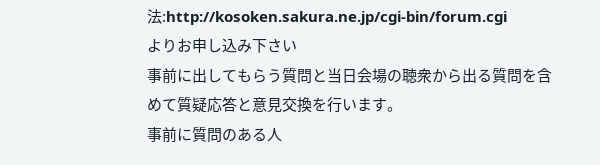法:http://kosoken.sakura.ne.jp/cgi-bin/forum.cgi
よりお申し込み下さい
事前に出してもらう質問と当日会場の聴衆から出る質問を含めて質疑応答と意見交換を行います。
事前に質問のある人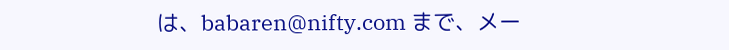は、babaren@nifty.com まで、メー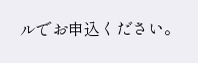ルでお申込ください。